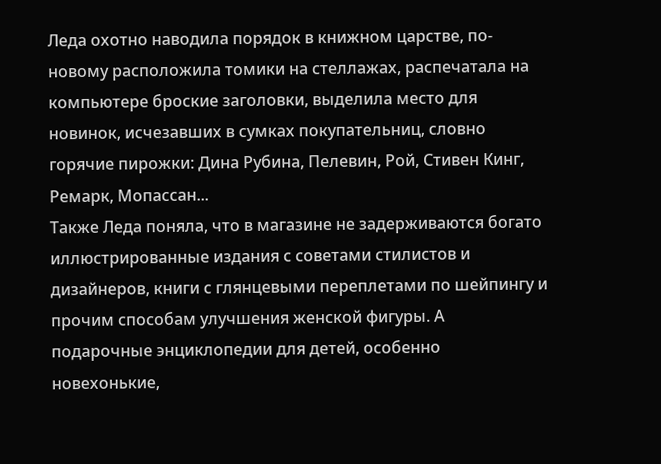Леда охотно наводила порядок в книжном царстве, по-новому расположила томики на стеллажах, распечатала на компьютере броские заголовки, выделила место для новинок, исчезавших в сумках покупательниц, словно горячие пирожки: Дина Рубина, Пелевин, Рой, Стивен Кинг, Ремарк, Мопассан...
Также Леда поняла, что в магазине не задерживаются богато иллюстрированные издания с советами стилистов и дизайнеров, книги с глянцевыми переплетами по шейпингу и прочим способам улучшения женской фигуры. А подарочные энциклопедии для детей, особенно новехонькие,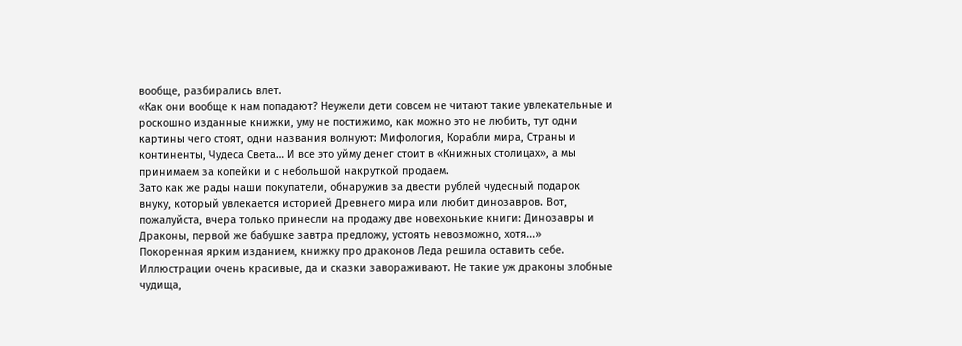вообще, разбирались влет.
«Как они вообще к нам попадают? Неужели дети совсем не читают такие увлекательные и роскошно изданные книжки, уму не постижимо, как можно это не любить, тут одни картины чего стоят, одни названия волнуют: Мифология, Корабли мира, Страны и континенты, Чудеса Света… И все это уйму денег стоит в «Книжных столицах», а мы принимаем за копейки и с небольшой накруткой продаем.
Зато как же рады наши покупатели, обнаружив за двести рублей чудесный подарок внуку, который увлекается историей Древнего мира или любит динозавров. Вот, пожалуйста, вчера только принесли на продажу две новехонькие книги: Динозавры и Драконы, первой же бабушке завтра предложу, устоять невозможно, хотя...»
Покоренная ярким изданием, книжку про драконов Леда решила оставить себе. Иллюстрации очень красивые, да и сказки завораживают. Не такие уж драконы злобные чудища,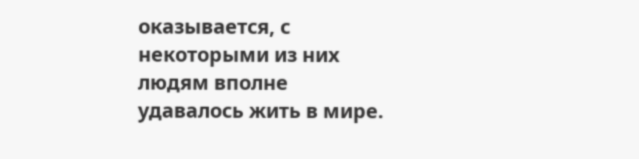оказывается, с некоторыми из них людям вполне удавалось жить в мире.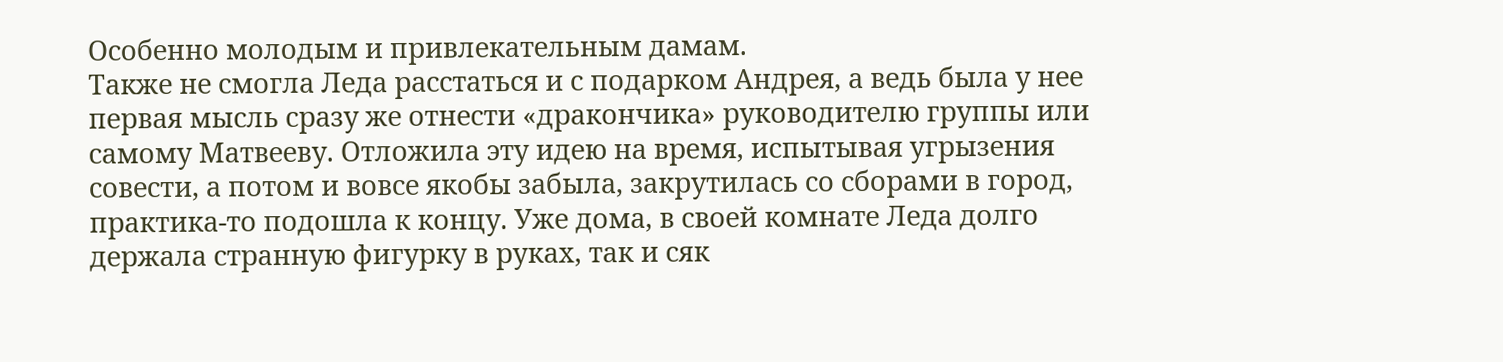Особенно молодым и привлекательным дамам.
Также не смогла Леда расстаться и с подарком Андрея, а ведь была у нее первая мысль сразу же отнести «дракончика» руководителю группы или самому Матвееву. Отложила эту идею на время, испытывая угрызения совести, а потом и вовсе якобы забыла, закрутилась со сборами в город, практика-то подошла к концу. Уже дома, в своей комнате Леда долго держала странную фигурку в руках, так и сяк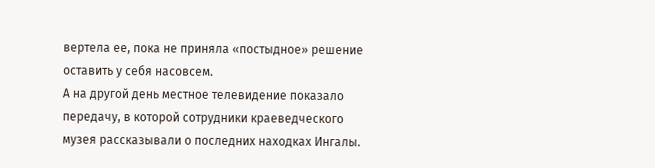вертела ее, пока не приняла «постыдное» решение оставить у себя насовсем.
А на другой день местное телевидение показало передачу, в которой сотрудники краеведческого музея рассказывали о последних находках Ингалы.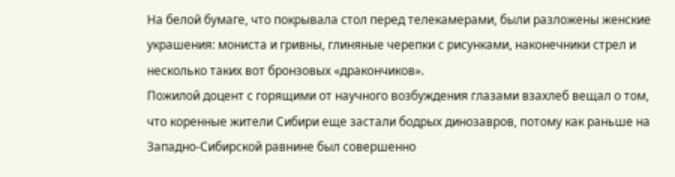На белой бумаге, что покрывала стол перед телекамерами, были разложены женские украшения: мониста и гривны, глиняные черепки с рисунками, наконечники стрел и несколько таких вот бронзовых «дракончиков».
Пожилой доцент с горящими от научного возбуждения глазами взахлеб вещал о том, что коренные жители Сибири еще застали бодрых динозавров, потому как раньше на Западно-Сибирской равнине был совершенно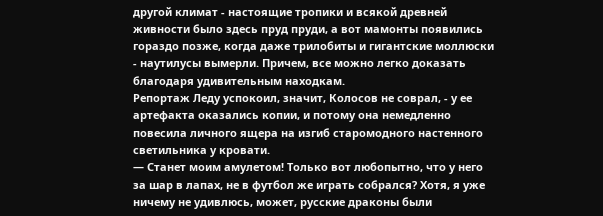другой климат - настоящие тропики и всякой древней живности было здесь пруд пруди, а вот мамонты появились гораздо позже, когда даже трилобиты и гигантские моллюски - наутилусы вымерли. Причем, все можно легко доказать благодаря удивительным находкам.
Репортаж Леду успокоил, значит, Колосов не соврал, - у ее артефакта оказались копии, и потому она немедленно повесила личного ящера на изгиб старомодного настенного светильника у кровати.
— Станет моим амулетом! Только вот любопытно, что у него за шар в лапах, не в футбол же играть собрался? Хотя, я уже ничему не удивлюсь, может, русские драконы были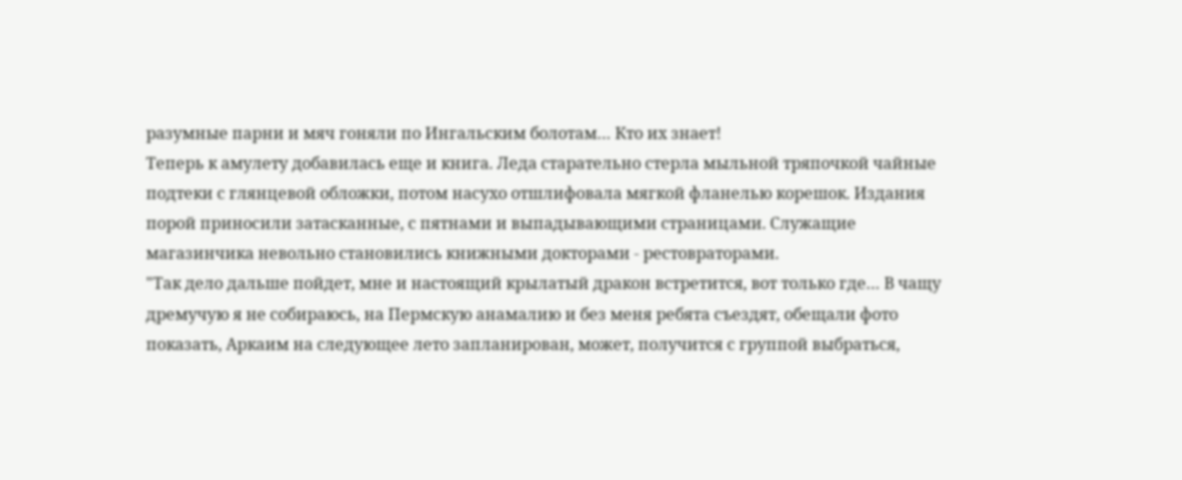разумные парни и мяч гоняли по Ингальским болотам… Кто их знает!
Теперь к амулету добавилась еще и книга. Леда старательно стерла мыльной тряпочкой чайные подтеки с глянцевой обложки, потом насухо отшлифовала мягкой фланелью корешок. Издания порой приносили затасканные, с пятнами и выпадывающими страницами. Служащие магазинчика невольно становились книжными докторами - рестовраторами.
"Так дело дальше пойдет, мне и настоящий крылатый дракон встретится, вот только где… В чащу дремучую я не собираюсь, на Пермскую анамалию и без меня ребята съездят, обещали фото показать, Аркаим на следующее лето запланирован, может, получится с группой выбраться,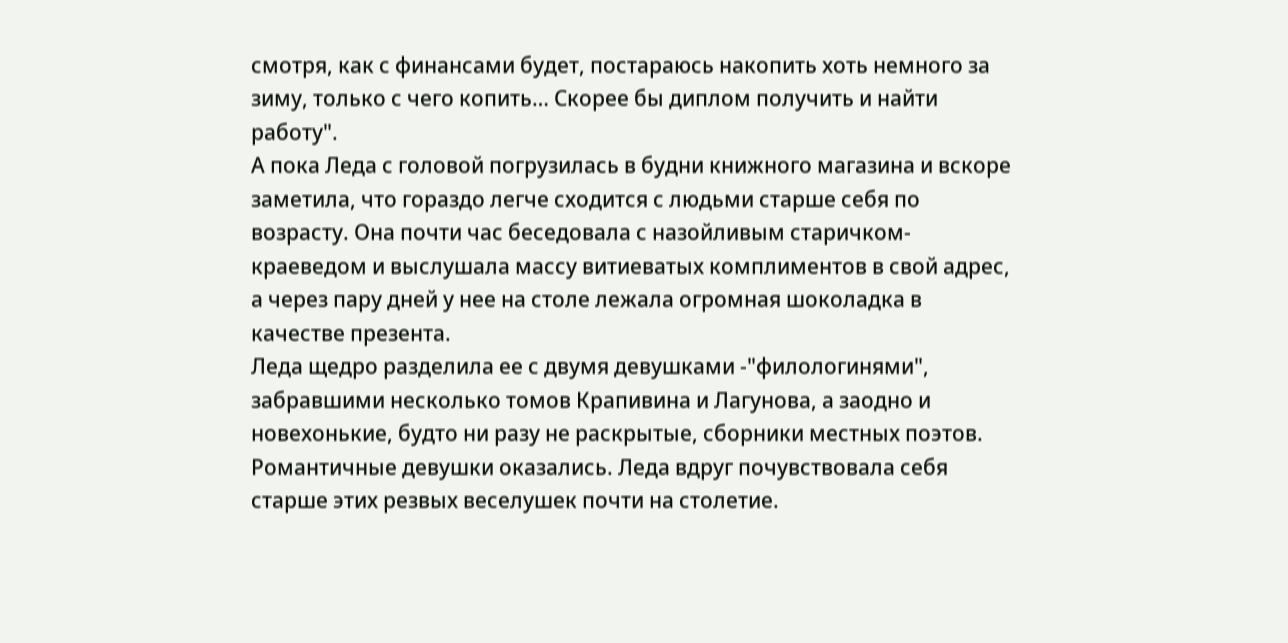смотря, как с финансами будет, постараюсь накопить хоть немного за зиму, только с чего копить… Скорее бы диплом получить и найти работу".
А пока Леда с головой погрузилась в будни книжного магазина и вскоре заметила, что гораздо легче сходится с людьми старше себя по возрасту. Она почти час беседовала с назойливым старичком-краеведом и выслушала массу витиеватых комплиментов в свой адрес, а через пару дней у нее на столе лежала огромная шоколадка в качестве презента.
Леда щедро разделила ее с двумя девушками -"филологинями", забравшими несколько томов Крапивина и Лагунова, а заодно и новехонькие, будто ни разу не раскрытые, сборники местных поэтов. Романтичные девушки оказались. Леда вдруг почувствовала себя старше этих резвых веселушек почти на столетие.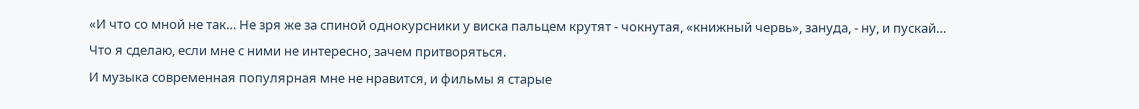«И что со мной не так… Не зря же за спиной однокурсники у виска пальцем крутят - чокнутая, «книжный червь», зануда, - ну, и пускай… Что я сделаю, если мне с ними не интересно, зачем притворяться.
И музыка современная популярная мне не нравится, и фильмы я старые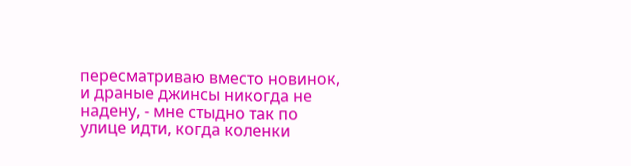пересматриваю вместо новинок, и драные джинсы никогда не надену, - мне стыдно так по улице идти, когда коленки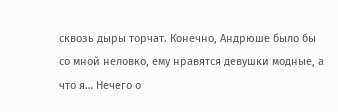сквозь дыры торчат. Конечно, Андрюше было бы со мной неловко, ему нравятся девушки модные, а что я… Нечего о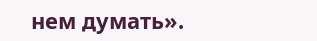нем думать».